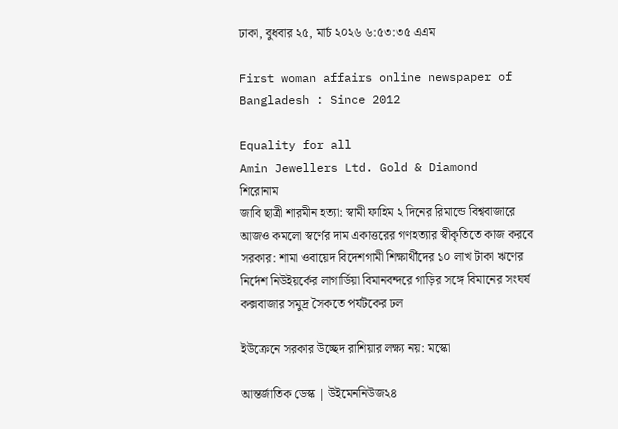ঢাকা, বুধবার ২৫, মার্চ ২০২৬ ৬:৫৩:৩৫ এএম

First woman affairs online newspaper of Bangladesh : Since 2012

Equality for all
Amin Jewellers Ltd. Gold & Diamond
শিরোনাম
জাবি ছাত্রী শারমীন হত্যা: স্বামী ফাহিম ২ দিনের রিমান্ডে বিশ্ববাজারে আজও কমলো স্বর্ণের দাম একাত্তরের গণহত্যার স্বীকৃতিতে কাজ করবে সরকার: শামা ওবায়েদ বিদেশগামী শিক্ষার্থীদের ১০ লাখ টাকা ঋণের নির্দেশ নিউইয়র্কের লাগার্ডিয়া বিমানবন্দরে গাড়ির সঙ্গে বিমানের সংঘর্ষ কক্সবাজার সমুদ্র সৈকতে পর্যটকের ঢল

ইউক্রেনে সরকার উচ্ছেদ রাশিয়ার লক্ষ্য নয়: মস্কো

আন্তর্জাতিক ডেস্ক | উইমেননিউজ২৪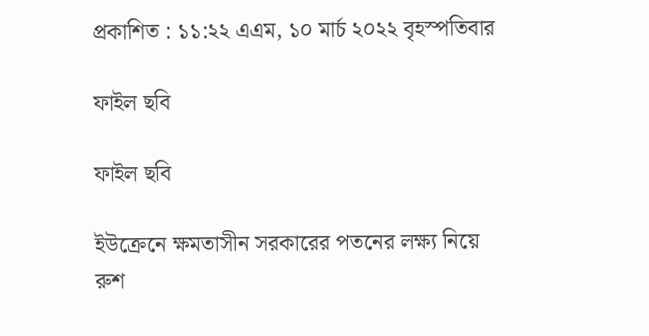প্রকাশিত : ১১:২২ এএম, ১০ মার্চ ২০২২ বৃহস্পতিবার

ফাইল ছবি

ফাইল ছবি

ইউক্রেনে ক্ষমতাসীন সরকারের পতনের লক্ষ্য নিয়ে রুশ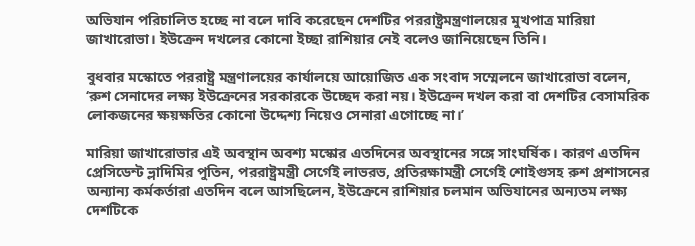অভিযান পরিচালিত হচ্ছে না বলে দাবি করেছেন দেশটির পররাষ্ট্রমন্ত্রণালয়ের মুখপাত্র মারিয়া জাখারোভা। ইউক্রেন দখলের কোনো ইচ্ছা রাশিয়ার নেই বলেও জানিয়েছেন তিনি।

বুধবার মস্কোতে পররাষ্ট্র মন্ত্রণালয়ের কার্যালয়ে আয়োজিত এক সংবাদ সম্মেলনে জাখারোভা বলেন, ‘রুশ সেনাদের লক্ষ্য ইউক্রেনের সরকারকে উচ্ছেদ করা নয়। ইউক্রেন দখল করা বা দেশটির বেসামরিক লোকজনের ক্ষয়ক্ষতির কোনো উদ্দেশ্য নিয়েও সেনারা এগোচ্ছে না।’

মারিয়া জাখারোভার এই অবস্থান অবশ্য মস্কোর এতদিনের অবস্থানের সঙ্গে সাংঘর্ষিক। কারণ এতদিন প্রেসিডেন্ট ভ্লাদিমির পুতিন, পররাষ্ট্রমন্ত্রী সের্গেই লাভরভ, প্রতিরক্ষামন্ত্রী সের্গেই শোইগুসহ রুশ প্রশাসনের অন্যান্য কর্মকর্তারা এতদিন বলে আসছিলেন, ইউক্রেনে রাশিয়ার চলমান অভিযানের অন্যতম লক্ষ্য দেশটিকে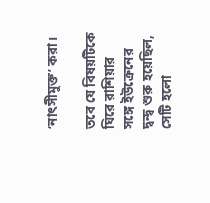‘নাৎসীমুক্ত’ করা।

তবে যে বিষয়টিকে ঘিরে রাশিয়ার সঙ্গে ইউক্রেনের দ্বন্দ্ব শুরু হয়েছিল, সেটি হলো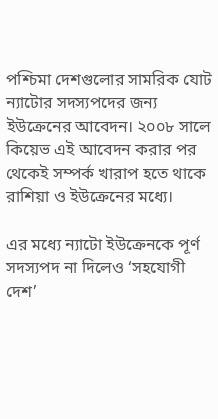পশ্চিমা দেশগুলোর সামরিক যোট ন্যাটোর সদস্যপদের জন্য ইউক্রেনের আবেদন। ২০০৮ সালে কিয়েভ এই আবেদন করার পর থেকেই সম্পর্ক খারাপ হতে থাকে রাশিয়া ও ইউক্রেনের মধ্যে।

এর মধ্যে ন্যাটো ইউক্রেনকে পূর্ণ সদস্যপদ না দিলেও ‘সহযোগী দেশ’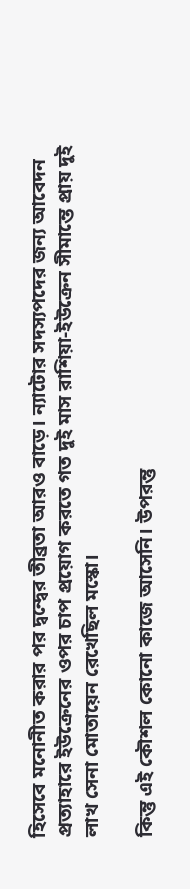হিসেবে মনোনীত করার পর দ্বন্দ্বের তীব্রতা আরও বাড়ে। ন্যাটোর সদস্যপদের জন্য আবেদন প্রত্যাহারে ইউক্রেনের ওপর চাপ প্রয়োগ করতে গত দুই মাস রাশিয়া-ইউক্রেন সীমান্তে প্রায় দুই লাখ সেনা মোতায়েন রেখেছিল মস্কো।

কিন্তু এই কৌশল কোনো কাজে আসেনি। উপরন্তু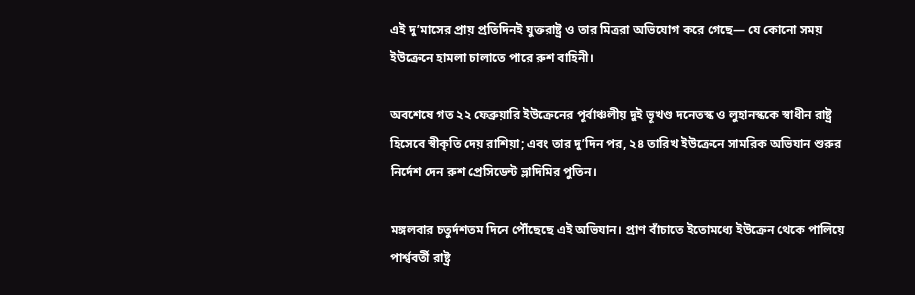এই দু’মাসের প্রায় প্রতিদিনই যুক্তরাষ্ট্র ও তার মিত্ররা অভিযোগ করে গেছে— যে কোনো সময় ইউক্রেনে হামলা চালাতে পারে রুশ বাহিনী।

অবশেষে গত ২২ ফেব্রুয়ারি ইউক্রেনের পূর্বাঞ্চলীয় দুই ভূখণ্ড দনেতস্ক ও লুহানস্ককে স্বাধীন রাষ্ট্র হিসেবে স্বীকৃতি দেয় রাশিয়া; এবং তার দু’দিন পর, ২৪ তারিখ ইউক্রেনে সামরিক অভিযান শুরুর নির্দেশ দেন রুশ প্রেসিডেন্ট ভ্লাদিমির পুতিন।

মঙ্গলবার চতুর্দশতম দিনে পৌঁছেছে এই অভিযান। প্রাণ বাঁচাতে ইতোমধ্যে ইউক্রেন থেকে পালিয়ে পার্শ্ববর্তী রাষ্ট্র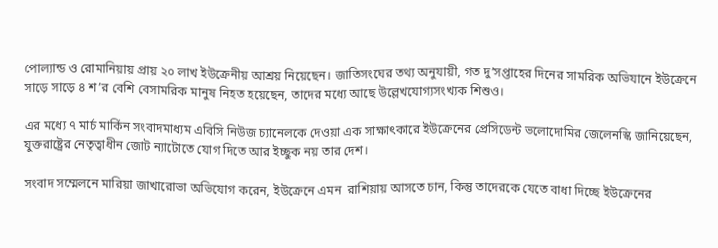পোল্যান্ড ও রোমানিয়ায় প্রায় ২০ লাখ ইউক্রেনীয় আশ্রয় নিয়েছেন। জাতিসংঘের তথ্য অনুযায়ী, গত দু’সপ্তাহের দিনের সামরিক অভিযানে ইউক্রেনে সাড়ে সাড়ে ৪ শ’র বেশি বেসামরিক মানুষ নিহত হয়েছেন, তাদের মধ্যে আছে উল্লেখযোগ্যসংখ্যক শিশুও।

এর মধ্যে ৭ মার্চ মার্কিন সংবাদমাধ্যম এবিসি নিউজ চ্যানেলকে দেওয়া এক সাক্ষাৎকারে ইউক্রেনের প্রেসিডেন্ট ভলোদোমির জেলেনস্কি জানিয়েছেন, যুক্তরাষ্ট্রের নেতৃত্বাধীন জোট ন্যাটোতে যোগ দিতে আর ইচ্ছুক নয় তার দেশ।

সংবাদ সম্মেলনে মারিয়া জাখারোভা অভিযোগ করেন, ইউক্রেনে এমন  রাশিয়ায় আসতে চান, কিন্তু তাদেরকে যেতে বাধা দিচ্ছে ইউক্রেনের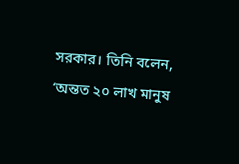সরকার। তিনি বলেন, ‘অন্তত ২০ লাখ মানুষ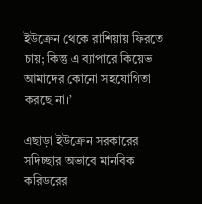ইউক্রেন থেকে রাশিয়ায় ফিরতে চায়; কিন্তু এ ব্যাপারে কিয়েভ আমাদের কোনো সহযোগিতা করছে না।’

এছাড়া ইউক্রেন সরকারের সদিচ্ছার অভাবে মানবিক করিডরের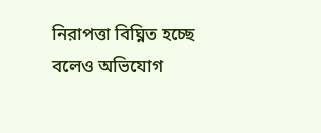নিরাপত্তা বিঘ্নিত হচ্ছে বলেও অভিযোগ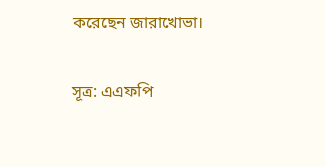করেছেন জারাখোভা।

সূত্র: এএফপি